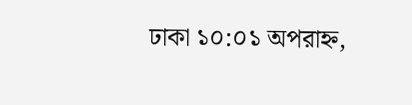ঢাকা ১০:০১ অপরাহ্ন,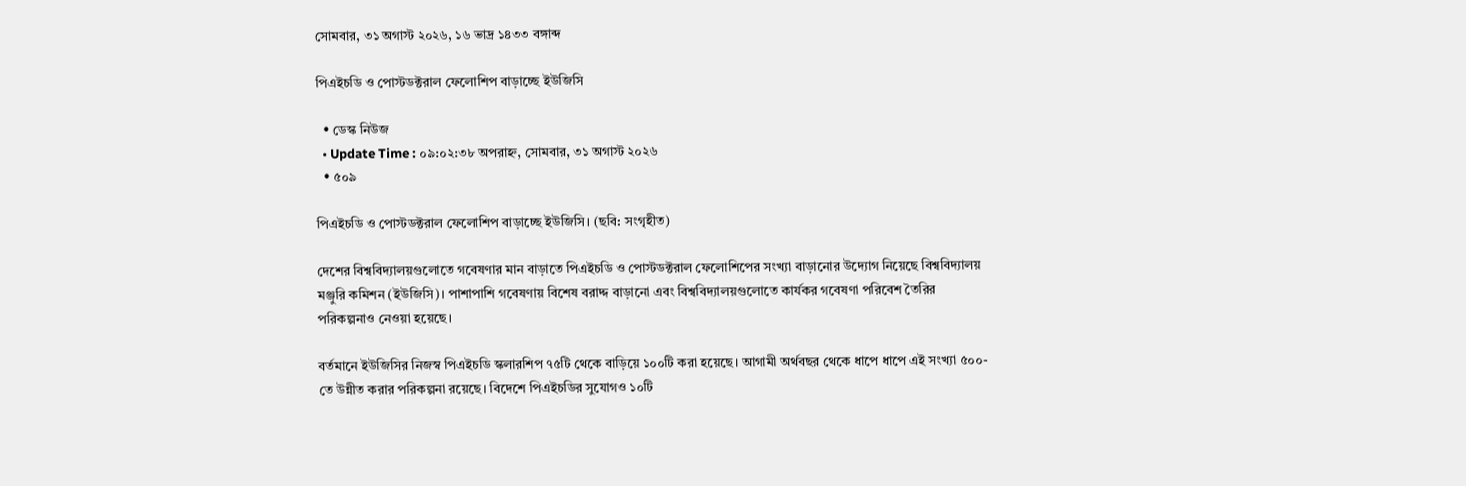সোমবার, ৩১ অগাস্ট ২০২৬, ১৬ ভাদ্র ১৪৩৩ বঙ্গাব্দ

পিএইচডি ও পোস্টডক্টরাল ফেলোশিপ বাড়াচ্ছে ইউজিসি

  • ডেস্ক নিউজ
  • Update Time : ০৯:০২:৩৮ অপরাহ্ন, সোমবার, ৩১ অগাস্ট ২০২৬
  • ৫০৯

পিএইচডি ও পোস্টডক্টরাল ফেলোশিপ বাড়াচ্ছে ইউজিসি। (ছবি: সংগৃহীত)

দেশের বিশ্ববিদ্যালয়গুলোতে গবেষণার মান বাড়াতে পিএইচডি ও পোস্টডক্টরাল ফেলোশিপের সংখ্যা বাড়ানোর উদ্যোগ নিয়েছে বিশ্ববিদ্যালয় মঞ্জুরি কমিশন (ইউজিসি)। পাশাপাশি গবেষণায় বিশেষ বরাদ্দ বাড়ানো এবং বিশ্ববিদ্যালয়গুলোতে কার্যকর গবেষণা পরিবেশ তৈরির পরিকল্পনাও নেওয়া হয়েছে।

বর্তমানে ইউজিসির নিজস্ব পিএইচডি স্কলারশিপ ৭৫টি থেকে বাড়িয়ে ১০০টি করা হয়েছে। আগামী অর্থবছর থেকে ধাপে ধাপে এই সংখ্যা ৫০০-তে উন্নীত করার পরিকল্পনা রয়েছে। বিদেশে পিএইচডির সুযোগও ১০টি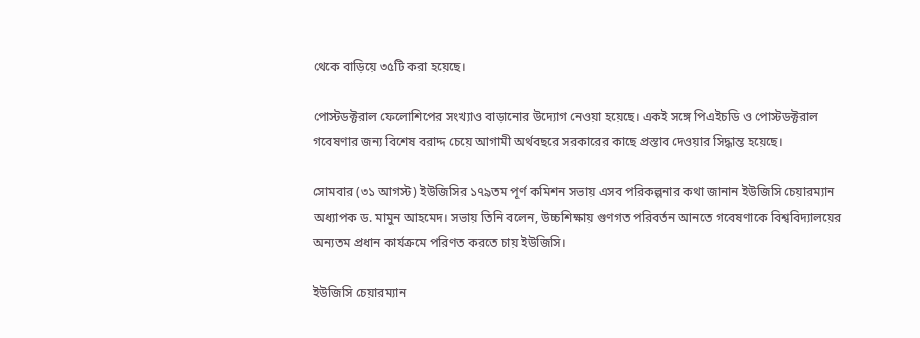থেকে বাড়িয়ে ৩৫টি করা হয়েছে।

পোস্টডক্টরাল ফেলোশিপের সংখ্যাও বাড়ানোর উদ্যোগ নেওয়া হয়েছে। একই সঙ্গে পিএইচডি ও পোস্টডক্টরাল গবেষণার জন্য বিশেষ বরাদ্দ চেয়ে আগামী অর্থবছরে সরকারের কাছে প্রস্তাব দেওয়ার সিদ্ধান্ত হয়েছে।

সোমবার (৩১ আগস্ট) ইউজিসির ১৭৯তম পূর্ণ কমিশন সভায় এসব পরিকল্পনার কথা জানান ইউজিসি চেয়ারম্যান অধ্যাপক ড. মামুন আহমেদ। সভায় তিনি বলেন, উচ্চশিক্ষায় গুণগত পরিবর্তন আনতে গবেষণাকে বিশ্ববিদ্যালয়ের অন্যতম প্রধান কার্যক্রমে পরিণত করতে চায় ইউজিসি।

ইউজিসি চেয়ারম্যান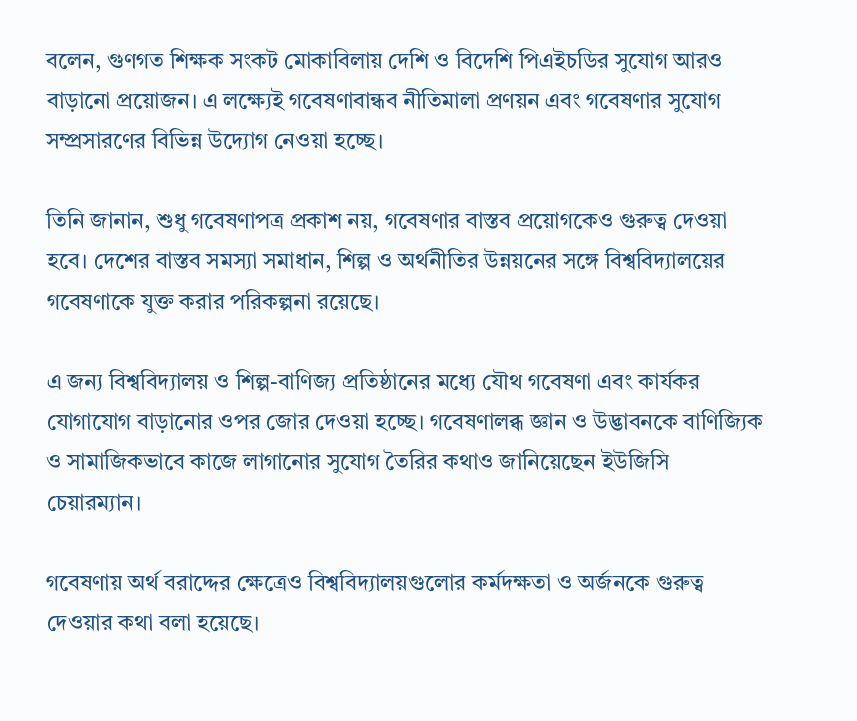বলেন, গুণগত শিক্ষক সংকট মোকাবিলায় দেশি ও বিদেশি পিএইচডির সুযোগ আরও বাড়ানো প্রয়োজন। এ লক্ষ্যেই গবেষণাবান্ধব নীতিমালা প্রণয়ন এবং গবেষণার সুযোগ সম্প্রসারণের বিভিন্ন উদ্যোগ নেওয়া হচ্ছে।

তিনি জানান, শুধু গবেষণাপত্র প্রকাশ নয়, গবেষণার বাস্তব প্রয়োগকেও গুরুত্ব দেওয়া হবে। দেশের বাস্তব সমস্যা সমাধান, শিল্প ও অর্থনীতির উন্নয়নের সঙ্গে বিশ্ববিদ্যালয়ের গবেষণাকে যুক্ত করার পরিকল্পনা রয়েছে।

এ জন্য বিশ্ববিদ্যালয় ও শিল্প-বাণিজ্য প্রতিষ্ঠানের মধ্যে যৌথ গবেষণা এবং কার্যকর যোগাযোগ বাড়ানোর ওপর জোর দেওয়া হচ্ছে। গবেষণালব্ধ জ্ঞান ও উদ্ভাবনকে বাণিজ্যিক ও সামাজিকভাবে কাজে লাগানোর সুযোগ তৈরির কথাও জানিয়েছেন ইউজিসি চেয়ারম্যান।

গবেষণায় অর্থ বরাদ্দের ক্ষেত্রেও বিশ্ববিদ্যালয়গুলোর কর্মদক্ষতা ও অর্জনকে গুরুত্ব দেওয়ার কথা বলা হয়েছে।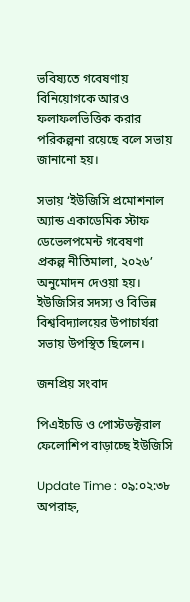ভবিষ্যতে গবেষণায় বিনিয়োগকে আরও ফলাফলভিত্তিক করার পরিকল্পনা রয়েছে বলে সভায় জানানো হয়।

সভায় ‘ইউজিসি প্রমোশনাল অ্যান্ড একাডেমিক স্টাফ ডেভেলপমেন্ট গবেষণা প্রকল্প নীতিমালা, ২০২৬’ অনুমোদন দেওয়া হয়। ইউজিসির সদস্য ও বিভিন্ন বিশ্ববিদ্যালয়ের উপাচার্যরা সভায় উপস্থিত ছিলেন।

জনপ্রিয় সংবাদ

পিএইচডি ও পোস্টডক্টরাল ফেলোশিপ বাড়াচ্ছে ইউজিসি

Update Time : ০৯:০২:৩৮ অপরাহ্ন,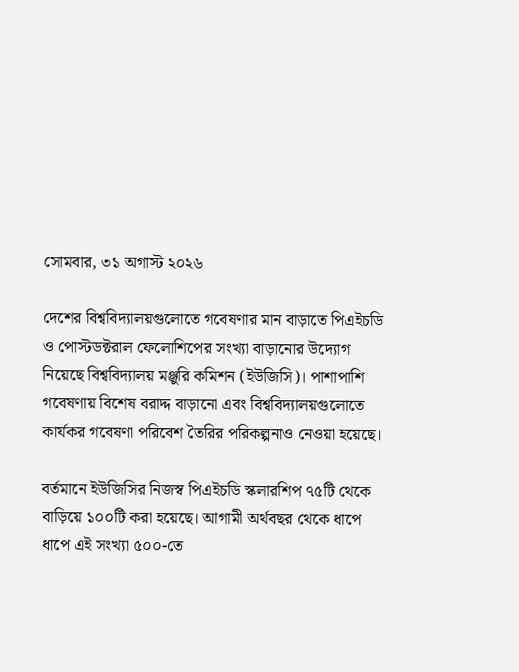সোমবার, ৩১ অগাস্ট ২০২৬

দেশের বিশ্ববিদ্যালয়গুলোতে গবেষণার মান বাড়াতে পিএইচডি ও পোস্টডক্টরাল ফেলোশিপের সংখ্যা বাড়ানোর উদ্যোগ নিয়েছে বিশ্ববিদ্যালয় মঞ্জুরি কমিশন (ইউজিসি)। পাশাপাশি গবেষণায় বিশেষ বরাদ্দ বাড়ানো এবং বিশ্ববিদ্যালয়গুলোতে কার্যকর গবেষণা পরিবেশ তৈরির পরিকল্পনাও নেওয়া হয়েছে।

বর্তমানে ইউজিসির নিজস্ব পিএইচডি স্কলারশিপ ৭৫টি থেকে বাড়িয়ে ১০০টি করা হয়েছে। আগামী অর্থবছর থেকে ধাপে ধাপে এই সংখ্যা ৫০০-তে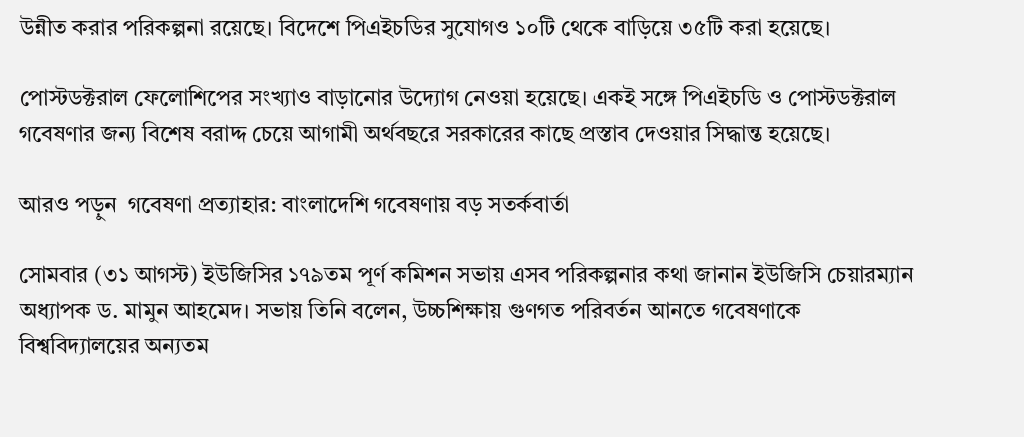উন্নীত করার পরিকল্পনা রয়েছে। বিদেশে পিএইচডির সুযোগও ১০টি থেকে বাড়িয়ে ৩৫টি করা হয়েছে।

পোস্টডক্টরাল ফেলোশিপের সংখ্যাও বাড়ানোর উদ্যোগ নেওয়া হয়েছে। একই সঙ্গে পিএইচডি ও পোস্টডক্টরাল গবেষণার জন্য বিশেষ বরাদ্দ চেয়ে আগামী অর্থবছরে সরকারের কাছে প্রস্তাব দেওয়ার সিদ্ধান্ত হয়েছে।

আরও পড়ুন  গবেষণা প্রত্যাহার: বাংলাদেশি গবেষণায় বড় সতর্কবার্তা

সোমবার (৩১ আগস্ট) ইউজিসির ১৭৯তম পূর্ণ কমিশন সভায় এসব পরিকল্পনার কথা জানান ইউজিসি চেয়ারম্যান অধ্যাপক ড. মামুন আহমেদ। সভায় তিনি বলেন, উচ্চশিক্ষায় গুণগত পরিবর্তন আনতে গবেষণাকে বিশ্ববিদ্যালয়ের অন্যতম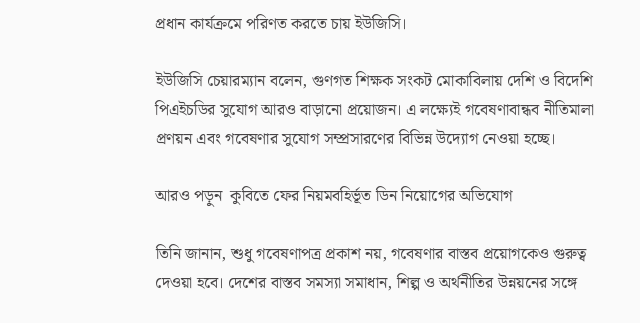প্রধান কার্যক্রমে পরিণত করতে চায় ইউজিসি।

ইউজিসি চেয়ারম্যান বলেন, গুণগত শিক্ষক সংকট মোকাবিলায় দেশি ও বিদেশি পিএইচডির সুযোগ আরও বাড়ানো প্রয়োজন। এ লক্ষ্যেই গবেষণাবান্ধব নীতিমালা প্রণয়ন এবং গবেষণার সুযোগ সম্প্রসারণের বিভিন্ন উদ্যোগ নেওয়া হচ্ছে।

আরও পড়ুন  কুবিতে ফের নিয়মবহির্ভূত ডিন নিয়োগের অভিযোগ

তিনি জানান, শুধু গবেষণাপত্র প্রকাশ নয়, গবেষণার বাস্তব প্রয়োগকেও গুরুত্ব দেওয়া হবে। দেশের বাস্তব সমস্যা সমাধান, শিল্প ও অর্থনীতির উন্নয়নের সঙ্গে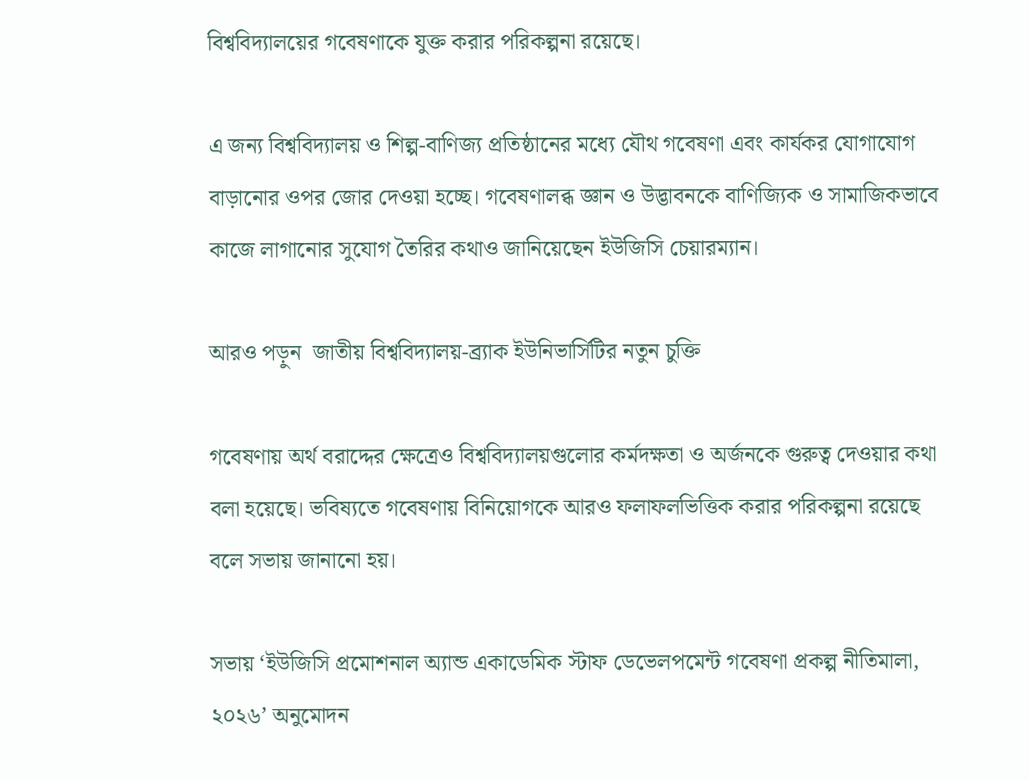বিশ্ববিদ্যালয়ের গবেষণাকে যুক্ত করার পরিকল্পনা রয়েছে।

এ জন্য বিশ্ববিদ্যালয় ও শিল্প-বাণিজ্য প্রতিষ্ঠানের মধ্যে যৌথ গবেষণা এবং কার্যকর যোগাযোগ বাড়ানোর ওপর জোর দেওয়া হচ্ছে। গবেষণালব্ধ জ্ঞান ও উদ্ভাবনকে বাণিজ্যিক ও সামাজিকভাবে কাজে লাগানোর সুযোগ তৈরির কথাও জানিয়েছেন ইউজিসি চেয়ারম্যান।

আরও পড়ুন  জাতীয় বিশ্ববিদ্যালয়-ব্র্যাক ইউনিভার্সিটির নতুন চুক্তি

গবেষণায় অর্থ বরাদ্দের ক্ষেত্রেও বিশ্ববিদ্যালয়গুলোর কর্মদক্ষতা ও অর্জনকে গুরুত্ব দেওয়ার কথা বলা হয়েছে। ভবিষ্যতে গবেষণায় বিনিয়োগকে আরও ফলাফলভিত্তিক করার পরিকল্পনা রয়েছে বলে সভায় জানানো হয়।

সভায় ‘ইউজিসি প্রমোশনাল অ্যান্ড একাডেমিক স্টাফ ডেভেলপমেন্ট গবেষণা প্রকল্প নীতিমালা, ২০২৬’ অনুমোদন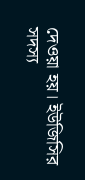দেওয়া হয়। ইউজিসির সদস্য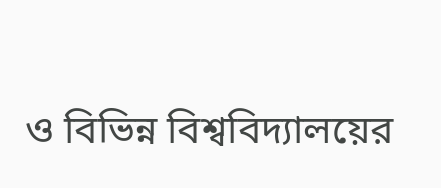ও বিভিন্ন বিশ্ববিদ্যালয়ের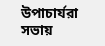উপাচার্যরা সভায়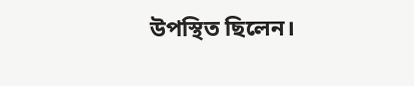উপস্থিত ছিলেন।